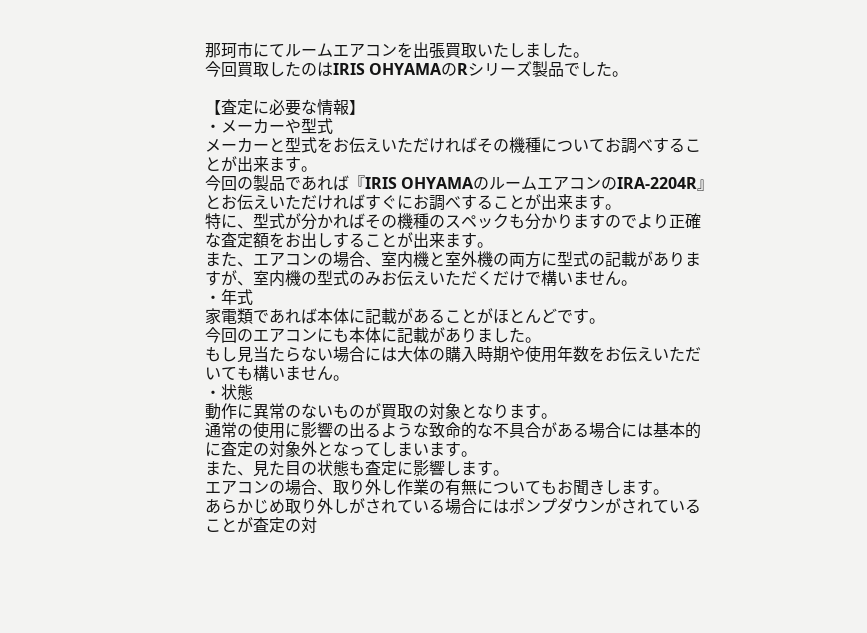那珂市にてルームエアコンを出張買取いたしました。
今回買取したのはIRIS OHYAMAのRシリーズ製品でした。

【査定に必要な情報】
・メーカーや型式
メーカーと型式をお伝えいただければその機種についてお調べすることが出来ます。
今回の製品であれば『IRIS OHYAMAのルームエアコンのIRA-2204R』とお伝えいただければすぐにお調べすることが出来ます。
特に、型式が分かればその機種のスペックも分かりますのでより正確な査定額をお出しすることが出来ます。
また、エアコンの場合、室内機と室外機の両方に型式の記載がありますが、室内機の型式のみお伝えいただくだけで構いません。
・年式
家電類であれば本体に記載があることがほとんどです。
今回のエアコンにも本体に記載がありました。
もし見当たらない場合には大体の購入時期や使用年数をお伝えいただいても構いません。
・状態
動作に異常のないものが買取の対象となります。
通常の使用に影響の出るような致命的な不具合がある場合には基本的に査定の対象外となってしまいます。
また、見た目の状態も査定に影響します。
エアコンの場合、取り外し作業の有無についてもお聞きします。
あらかじめ取り外しがされている場合にはポンプダウンがされていることが査定の対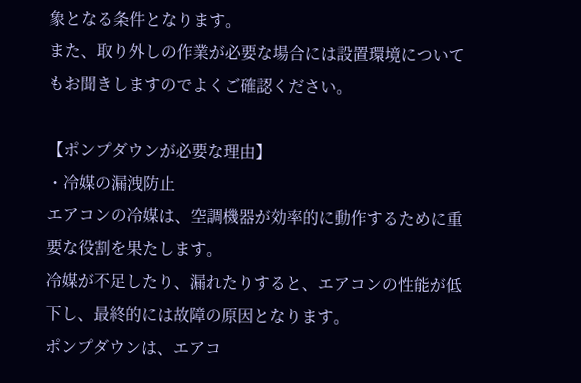象となる条件となります。
また、取り外しの作業が必要な場合には設置環境についてもお聞きしますのでよくご確認ください。

【ポンプダウンが必要な理由】
・冷媒の漏洩防止
エアコンの冷媒は、空調機器が効率的に動作するために重要な役割を果たします。
冷媒が不足したり、漏れたりすると、エアコンの性能が低下し、最終的には故障の原因となります。
ポンプダウンは、エアコ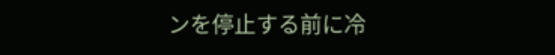ンを停止する前に冷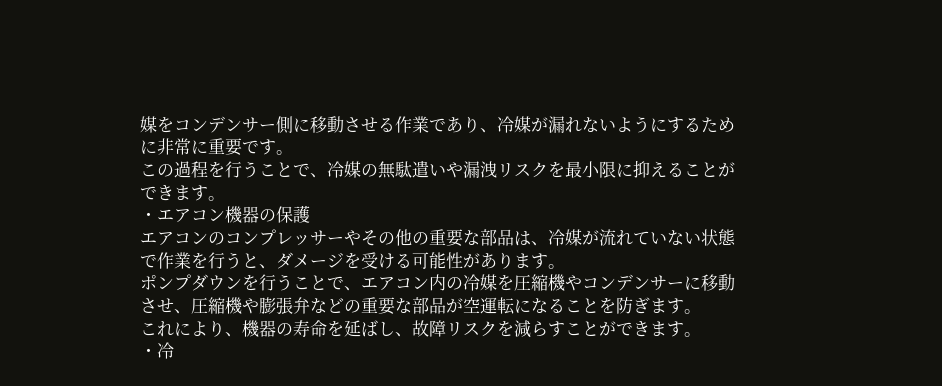媒をコンデンサー側に移動させる作業であり、冷媒が漏れないようにするために非常に重要です。
この過程を行うことで、冷媒の無駄遣いや漏洩リスクを最小限に抑えることができます。
・エアコン機器の保護
エアコンのコンプレッサーやその他の重要な部品は、冷媒が流れていない状態で作業を行うと、ダメージを受ける可能性があります。
ポンプダウンを行うことで、エアコン内の冷媒を圧縮機やコンデンサーに移動させ、圧縮機や膨張弁などの重要な部品が空運転になることを防ぎます。
これにより、機器の寿命を延ばし、故障リスクを減らすことができます。
・冷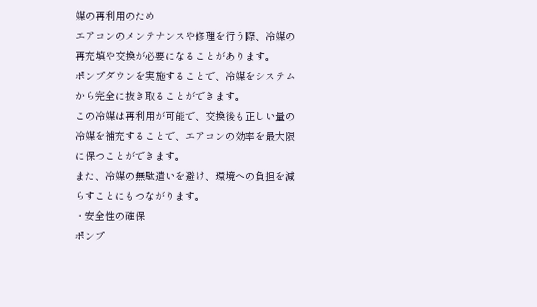媒の再利用のため
エアコンのメンテナンスや修理を行う際、冷媒の再充填や交換が必要になることがあります。
ポンプダウンを実施することで、冷媒をシステムから完全に抜き取ることができます。
この冷媒は再利用が可能で、交換後も正しい量の冷媒を補充することで、エアコンの効率を最大限に保つことができます。
また、冷媒の無駄遣いを避け、環境への負担を減らすことにもつながります。
・安全性の確保
ポンプ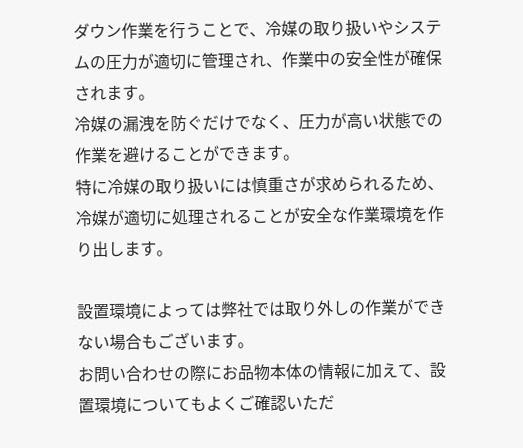ダウン作業を行うことで、冷媒の取り扱いやシステムの圧力が適切に管理され、作業中の安全性が確保されます。
冷媒の漏洩を防ぐだけでなく、圧力が高い状態での作業を避けることができます。
特に冷媒の取り扱いには慎重さが求められるため、冷媒が適切に処理されることが安全な作業環境を作り出します。

設置環境によっては弊社では取り外しの作業ができない場合もございます。
お問い合わせの際にお品物本体の情報に加えて、設置環境についてもよくご確認いただ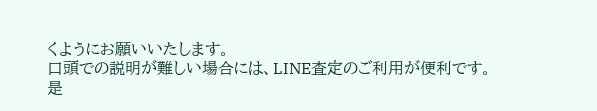くようにお願いいたします。
口頭での説明が難しい場合には、LINE査定のご利用が便利です。
是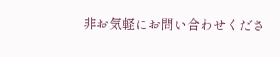非お気軽にお問い合わせくださ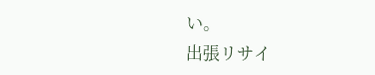い。
出張リサイ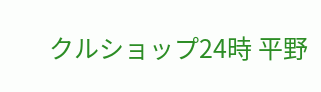クルショップ24時 平野